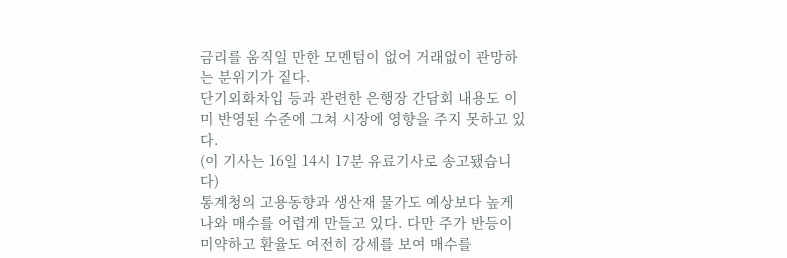금리를 움직일 만한 모멘텀이 없어 거래없이 관망하는 분위기가 짙다.
단기외화차입 등과 관련한 은행장 간담회 내용도 이미 반영된 수준에 그쳐 시장에 영향을 주지 못하고 있다.
(이 기사는 16일 14시 17분 유료기사로 송고됐습니다)
통계청의 고용동향과 생산재 물가도 예상보다 높게 나와 매수를 어렵게 만들고 있다. 다만 주가 반등이 미약하고 환율도 여전히 강세를 보여 매수를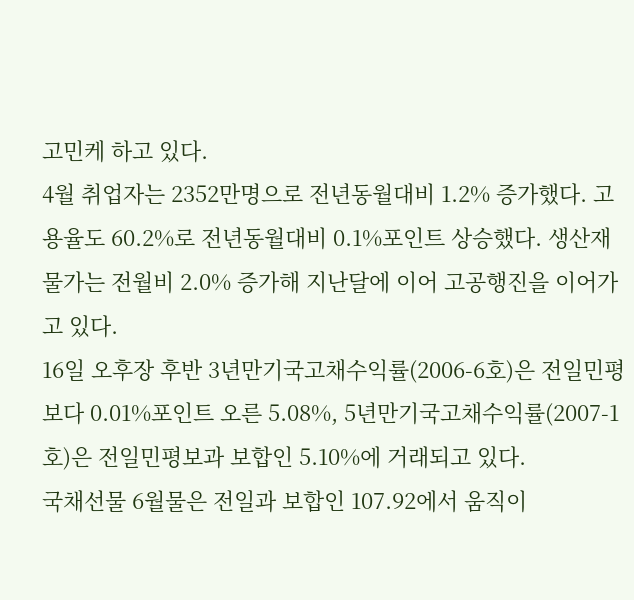고민케 하고 있다.
4월 취업자는 2352만명으로 전년동월대비 1.2% 증가했다. 고용율도 60.2%로 전년동월대비 0.1%포인트 상승했다. 생산재 물가는 전월비 2.0% 증가해 지난달에 이어 고공행진을 이어가고 있다.
16일 오후장 후반 3년만기국고채수익률(2006-6호)은 전일민평보다 0.01%포인트 오른 5.08%, 5년만기국고채수익률(2007-1호)은 전일민평보과 보합인 5.10%에 거래되고 있다.
국채선물 6월물은 전일과 보합인 107.92에서 움직이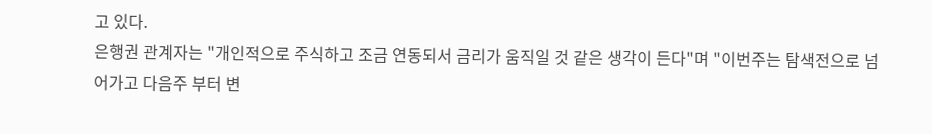고 있다.
은행권 관계자는 "개인적으로 주식하고 조금 연동되서 금리가 움직일 것 같은 생각이 든다"며 "이번주는 탐색전으로 넘어가고 다음주 부터 변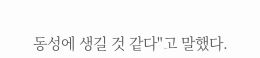동성에 생길 것 같다"고 말했다.